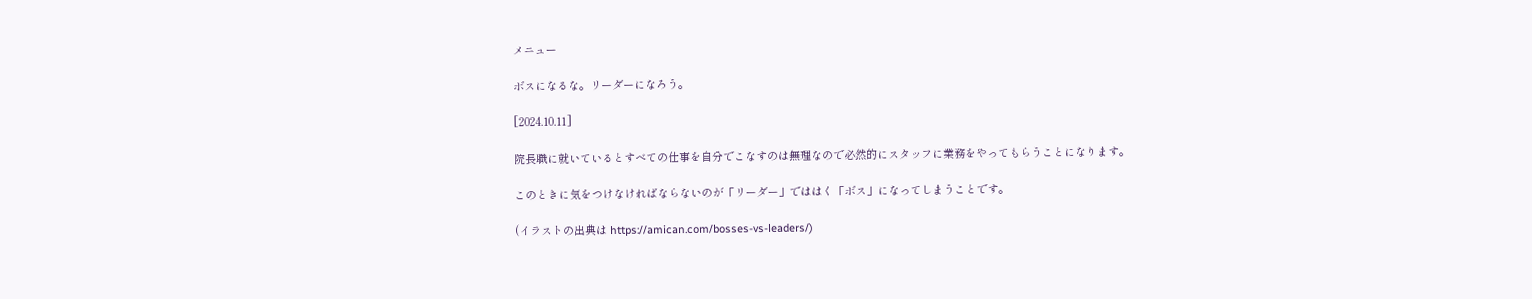メニュー

ボスになるな。リーダーになろう。

[2024.10.11]

院長職に就いているとすべての仕事を自分でこなすのは無理なので必然的にスタッフに業務をやってもらうことになります。

このときに気をつけなければならないのが「リーダー」でははく「ボス」になってしまうことです。

(イラストの出典は https://amican.com/bosses-vs-leaders/)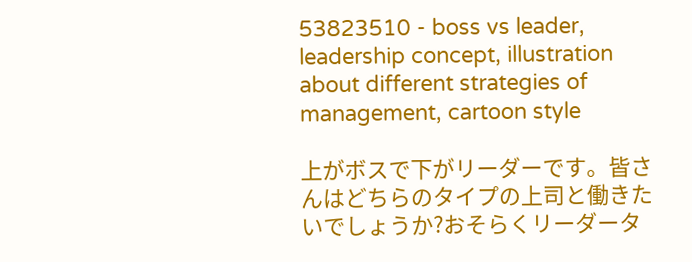53823510 - boss vs leader, leadership concept, illustration about different strategies of management, cartoon style

上がボスで下がリーダーです。皆さんはどちらのタイプの上司と働きたいでしょうか?おそらくリーダータ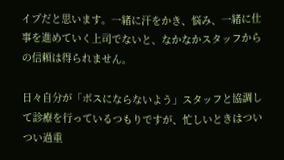イプだと思います。一緒に汗をかき、悩み、一緒に仕事を進めていく上司でないと、なかなかスタッフからの信頼は得られません。

日々自分が「ボスにならないよう」スタッフと協調して診療を行っているつもりですが、忙しいときはついつい過重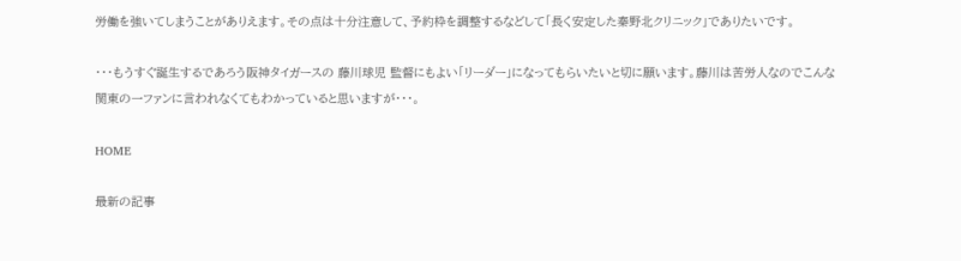労働を強いてしまうことがありえます。その点は十分注意して、予約枠を調整するなどして「長く安定した秦野北クリニック」でありたいです。

・・・もうすぐ誕生するであろう阪神タイガースの 藤川球児 監督にもよい「リーダー」になってもらいたいと切に願います。藤川は苦労人なのでこんな関東の一ファンに言われなくてもわかっていると思いますが・・・。

HOME

最新の記事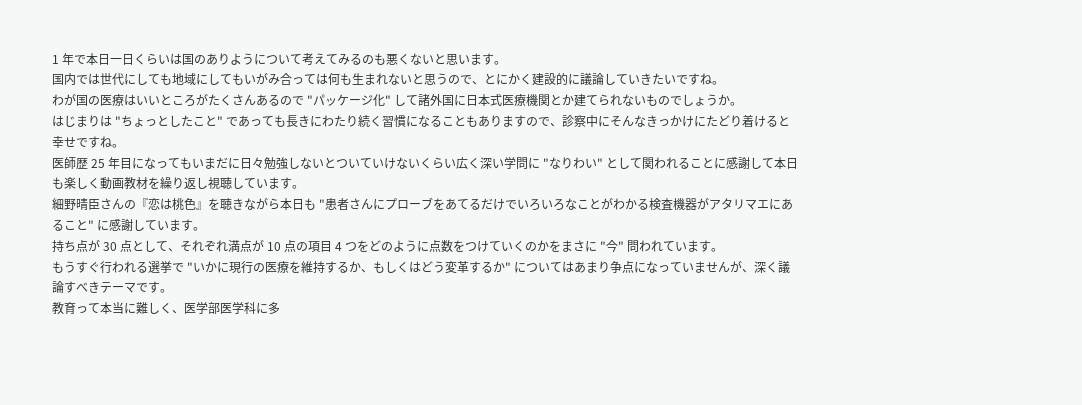1 年で本日一日くらいは国のありようについて考えてみるのも悪くないと思います。
国内では世代にしても地域にしてもいがみ合っては何も生まれないと思うので、とにかく建設的に議論していきたいですね。
わが国の医療はいいところがたくさんあるので "パッケージ化" して諸外国に日本式医療機関とか建てられないものでしょうか。
はじまりは "ちょっとしたこと" であっても長きにわたり続く習慣になることもありますので、診察中にそんなきっかけにたどり着けると幸せですね。
医師歴 25 年目になってもいまだに日々勉強しないとついていけないくらい広く深い学問に "なりわい" として関われることに感謝して本日も楽しく動画教材を繰り返し視聴しています。
細野晴臣さんの『恋は桃色』を聴きながら本日も "患者さんにプローブをあてるだけでいろいろなことがわかる検査機器がアタリマエにあること" に感謝しています。
持ち点が 30 点として、それぞれ満点が 10 点の項目 4 つをどのように点数をつけていくのかをまさに "今" 問われています。
もうすぐ行われる選挙で "いかに現行の医療を維持するか、もしくはどう変革するか" についてはあまり争点になっていませんが、深く議論すべきテーマです。
教育って本当に難しく、医学部医学科に多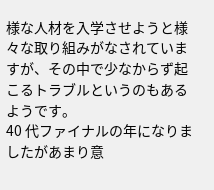様な人材を入学させようと様々な取り組みがなされていますが、その中で少なからず起こるトラブルというのもあるようです。
40 代ファイナルの年になりましたがあまり意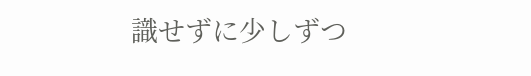識せずに少しずつ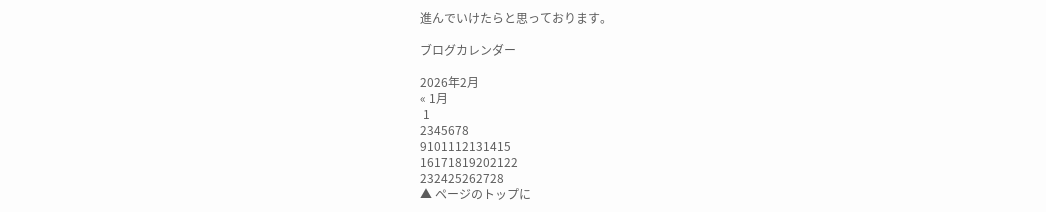進んでいけたらと思っております。

ブログカレンダー

2026年2月
« 1月
 1
2345678
9101112131415
16171819202122
232425262728
▲ ページのトップに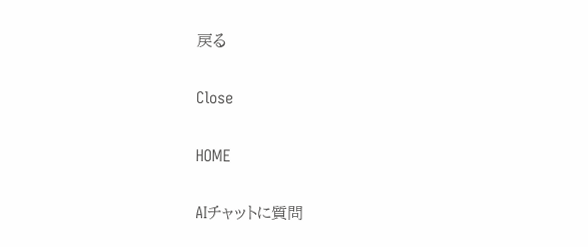戻る

Close

HOME

AIチャットに質問